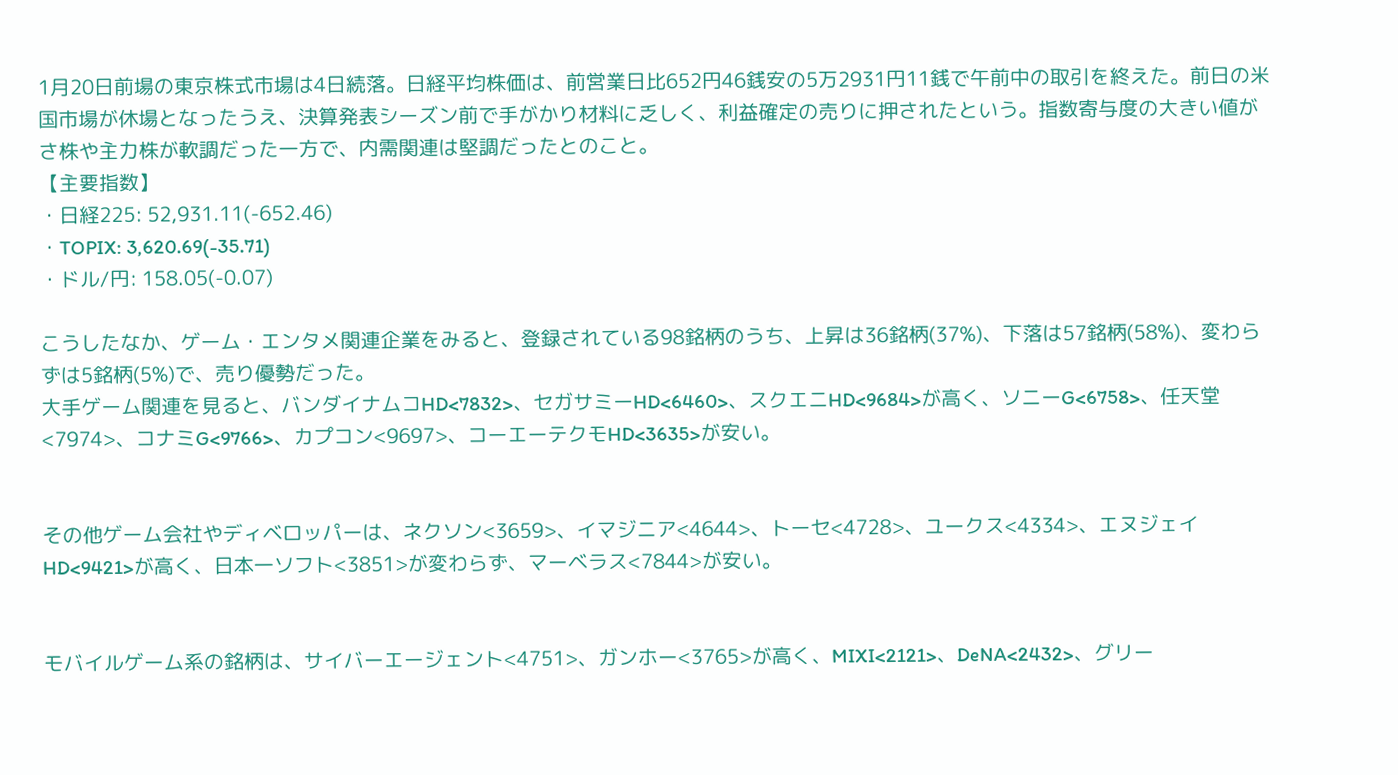1月20日前場の東京株式市場は4日続落。日経平均株価は、前営業日比652円46銭安の5万2931円11銭で午前中の取引を終えた。前日の米国市場が休場となったうえ、決算発表シーズン前で手がかり材料に乏しく、利益確定の売りに押されたという。指数寄与度の大きい値がさ株や主力株が軟調だった一方で、内需関連は堅調だったとのこと。
【主要指数】
・日経225: 52,931.11(-652.46)
・TOPIX: 3,620.69(-35.71)
・ドル/円: 158.05(-0.07)

こうしたなか、ゲーム・エンタメ関連企業をみると、登録されている98銘柄のうち、上昇は36銘柄(37%)、下落は57銘柄(58%)、変わらずは5銘柄(5%)で、売り優勢だった。
大手ゲーム関連を見ると、バンダイナムコHD<7832>、セガサミーHD<6460>、スクエニHD<9684>が高く、ソニーG<6758>、任天堂<7974>、コナミG<9766>、カプコン<9697>、コーエーテクモHD<3635>が安い。


その他ゲーム会社やディベロッパーは、ネクソン<3659>、イマジニア<4644>、トーセ<4728>、ユークス<4334>、エヌジェイHD<9421>が高く、日本一ソフト<3851>が変わらず、マーベラス<7844>が安い。


モバイルゲーム系の銘柄は、サイバーエージェント<4751>、ガンホー<3765>が高く、MIXI<2121>、DeNA<2432>、グリー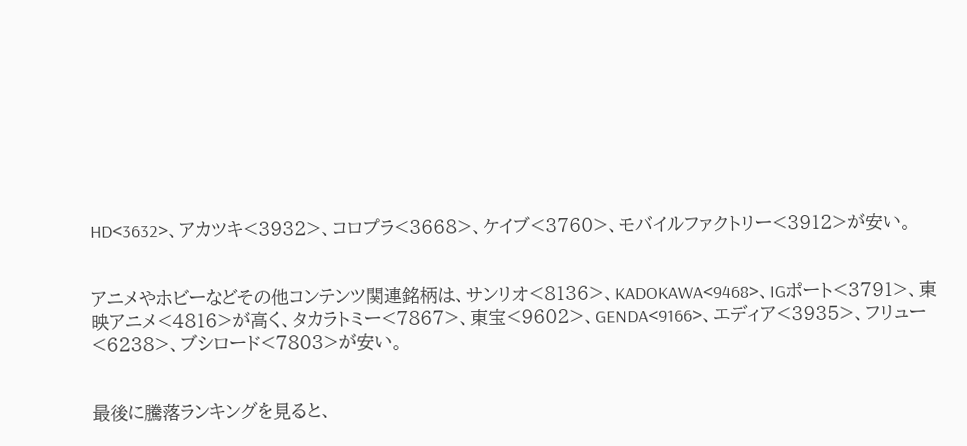HD<3632>、アカツキ<3932>、コロプラ<3668>、ケイブ<3760>、モバイルファクトリー<3912>が安い。


アニメやホビーなどその他コンテンツ関連銘柄は、サンリオ<8136>、KADOKAWA<9468>、IGポート<3791>、東映アニメ<4816>が高く、タカラトミー<7867>、東宝<9602>、GENDA<9166>、エディア<3935>、フリュー<6238>、ブシロード<7803>が安い。


最後に騰落ランキングを見ると、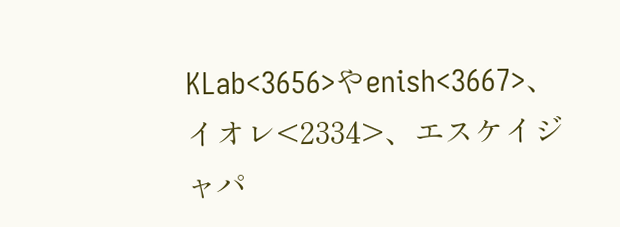KLab<3656>やenish<3667>、イオレ<2334>、エスケイジャパ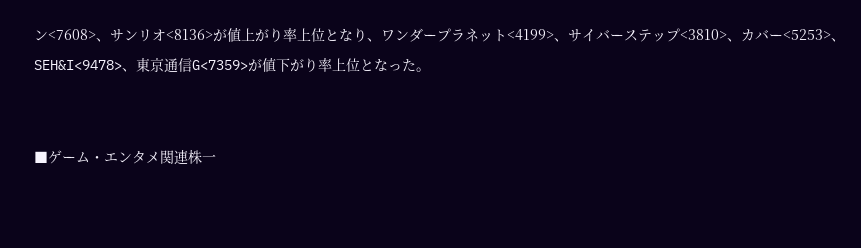ン<7608>、サンリオ<8136>が値上がり率上位となり、ワンダープラネット<4199>、サイバーステップ<3810>、カバー<5253>、SEH&I<9478>、東京通信G<7359>が値下がり率上位となった。


■ゲーム・エンタメ関連株一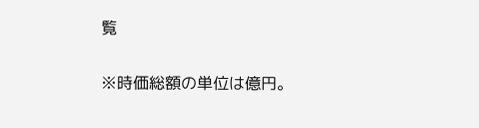覧

※時価総額の単位は億円。